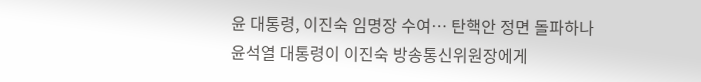윤 대통령, 이진숙 임명장 수여… 탄핵안 정면 돌파하나
윤석열 대통령이 이진숙 방송통신위원장에게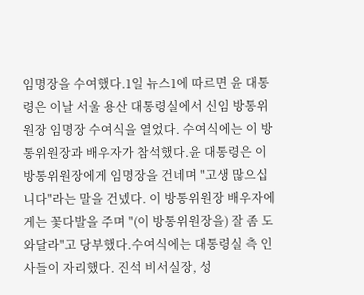임명장을 수여했다.1일 뉴스1에 따르면 윤 대통령은 이날 서울 용산 대통령실에서 신임 방통위원장 임명장 수여식을 열었다. 수여식에는 이 방통위원장과 배우자가 참석했다.윤 대통령은 이 방통위원장에게 임명장을 건네며 "고생 많으십니다"라는 말을 건넸다. 이 방통위원장 배우자에게는 꽃다발을 주며 "(이 방통위원장을) 잘 좀 도와달라"고 당부했다.수여식에는 대통령실 측 인사들이 자리했다. 진석 비서실장, 성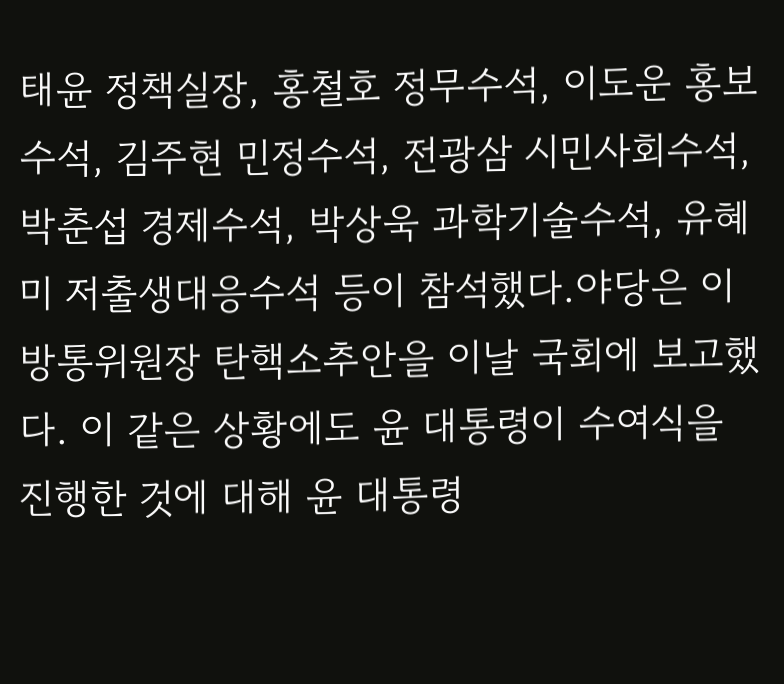태윤 정책실장, 홍철호 정무수석, 이도운 홍보수석, 김주현 민정수석, 전광삼 시민사회수석, 박춘섭 경제수석, 박상욱 과학기술수석, 유혜미 저출생대응수석 등이 참석했다.야당은 이 방통위원장 탄핵소추안을 이날 국회에 보고했다. 이 같은 상황에도 윤 대통령이 수여식을 진행한 것에 대해 윤 대통령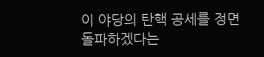이 야당의 탄핵 공세를 정면 돌파하겠다는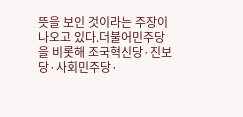뜻을 보인 것이라는 주장이 나오고 있다.더불어민주당을 비롯해 조국혁신당·진보당·사회민주당·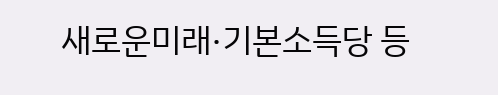새로운미래·기본소득당 등